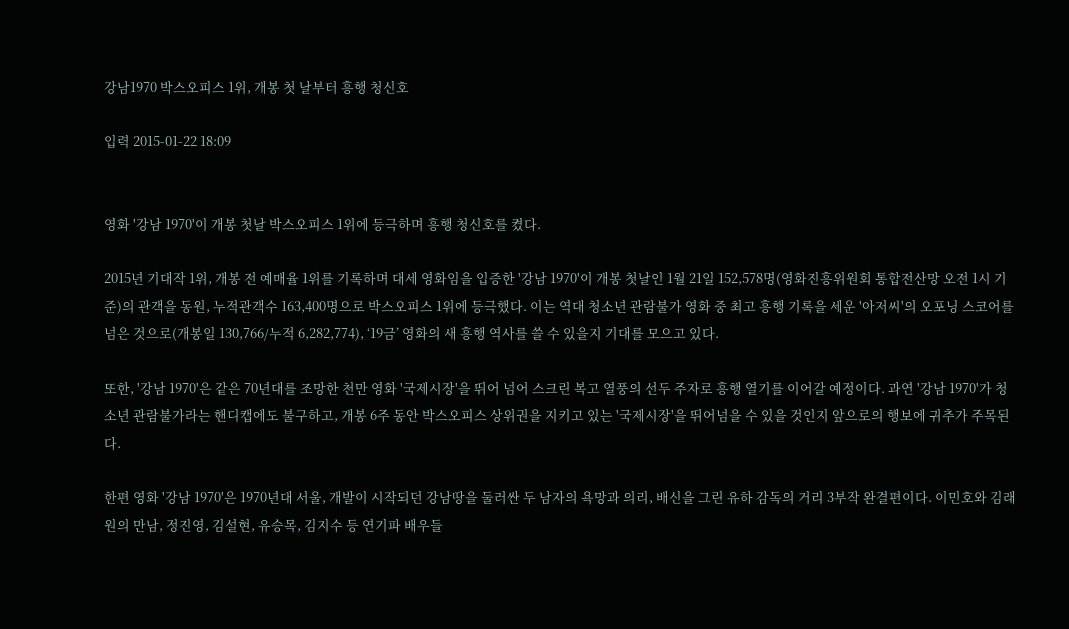강남1970 박스오피스 1위, 개봉 첫 날부터 흥행 청신호

입력 2015-01-22 18:09


영화 '강남 1970'이 개봉 첫날 박스오피스 1위에 등극하며 흥행 청신호를 켰다.

2015년 기대작 1위, 개봉 전 예매율 1위를 기록하며 대세 영화임을 입증한 '강남 1970'이 개봉 첫날인 1월 21일 152,578명(영화진흥위원회 통합전산망 오전 1시 기준)의 관객을 동원, 누적관객수 163,400명으로 박스오피스 1위에 등극했다. 이는 역대 청소년 관람불가 영화 중 최고 흥행 기록을 세운 '아저씨'의 오포닝 스코어를 넘은 것으로(개봉일 130,766/누적 6,282,774), ‘19금’ 영화의 새 흥행 역사를 쓸 수 있을지 기대를 모으고 있다.

또한, '강남 1970'은 같은 70년대를 조망한 천만 영화 '국제시장'을 뛰어 넘어 스크린 복고 열풍의 선두 주자로 흥행 열기를 이어갈 예정이다. 과연 '강남 1970'가 청소년 관람불가라는 핸디캡에도 불구하고, 개봉 6주 동안 박스오피스 상위권을 지키고 있는 '국제시장'을 뛰어넘을 수 있을 것인지 앞으로의 행보에 귀추가 주목된다.

한편 영화 '강남 1970'은 1970년대 서울, 개발이 시작되던 강남땅을 둘러싼 두 남자의 욕망과 의리, 배신을 그린 유하 감독의 거리 3부작 완결편이다. 이민호와 김래원의 만남, 정진영, 김설현, 유승목, 김지수 등 연기파 배우들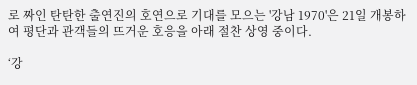로 짜인 탄탄한 출연진의 호연으로 기대를 모으는 '강남 1970'은 21일 개봉하여 평단과 관객들의 뜨거운 호응을 아래 절찬 상영 중이다.

‘강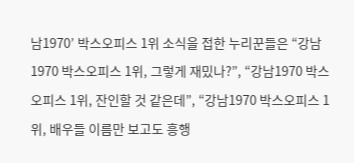남1970’ 박스오피스 1위 소식을 접한 누리꾼들은 “강남1970 박스오피스 1위, 그렇게 재밌나?”, “강남1970 박스오피스 1위, 잔인할 것 같은데”, “강남1970 박스오피스 1위, 배우들 이름만 보고도 흥행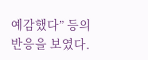예감했다” 등의 반응을 보였다.